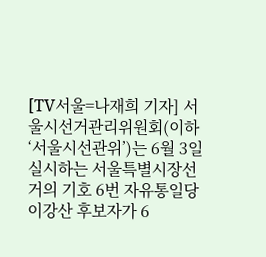[TV서울=나재희 기자] 서울시선거관리위원회(이하 ‘서울시선관위’)는 6월 3일 실시하는 서울특별시장선거의 기호 6번 자유통일당 이강산 후보자가 6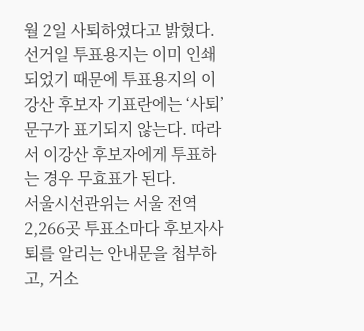월 2일 사퇴하였다고 밝혔다.
선거일 투표용지는 이미 인쇄되었기 때문에 투표용지의 이강산 후보자 기표란에는 ‘사퇴’ 문구가 표기되지 않는다. 따라서 이강산 후보자에게 투표하는 경우 무효표가 된다.
서울시선관위는 서울 전역 2,266곳 투표소마다 후보자사퇴를 알리는 안내문을 첩부하고, 거소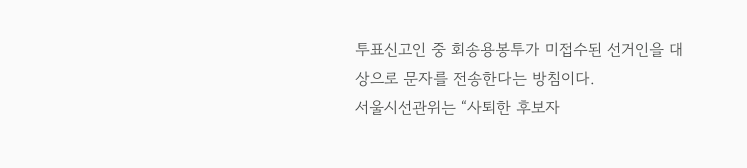투표신고인 중 회송용봉투가 미접수된 선거인을 대상으로 문자를 전송한다는 방침이다.
서울시선관위는 “사퇴한 후보자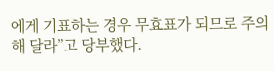에게 기표하는 경우 무효표가 되므로 주의해 달라”고 당부했다.